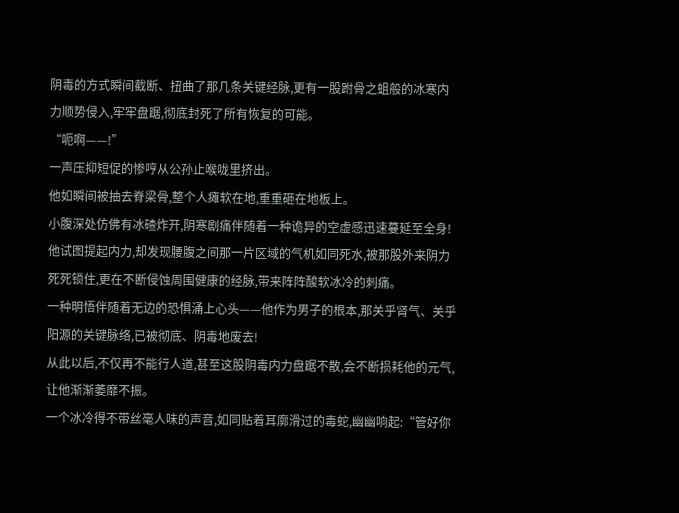阴毒的方式瞬间截断、扭曲了那几条关键经脉,更有一股跗骨之蛆般的冰寒内力顺势侵入,牢牢盘踞,彻底封死了所有恢复的可能。
“呃啊——!”
一声压抑短促的惨哼从公孙止喉咙里挤出。
他如瞬间被抽去脊梁骨,整个人瘫软在地,重重砸在地板上。
小腹深处仿佛有冰碴炸开,阴寒剧痛伴随着一种诡异的空虚感迅速蔓延至全身!
他试图提起内力,却发现腰腹之间那一片区域的气机如同死水,被那股外来阴力死死锁住,更在不断侵蚀周围健康的经脉,带来阵阵酸软冰冷的刺痛。
一种明悟伴随着无边的恐惧涌上心头——他作为男子的根本,那关乎肾气、关乎阳源的关键脉络,已被彻底、阴毒地废去!
从此以后,不仅再不能行人道,甚至这股阴毒内力盘踞不散,会不断损耗他的元气,让他渐渐萎靡不振。
一个冰冷得不带丝毫人味的声音,如同贴着耳廓滑过的毒蛇,幽幽响起:“管好你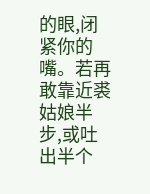的眼,闭紧你的嘴。若再敢靠近裘姑娘半步,或吐出半个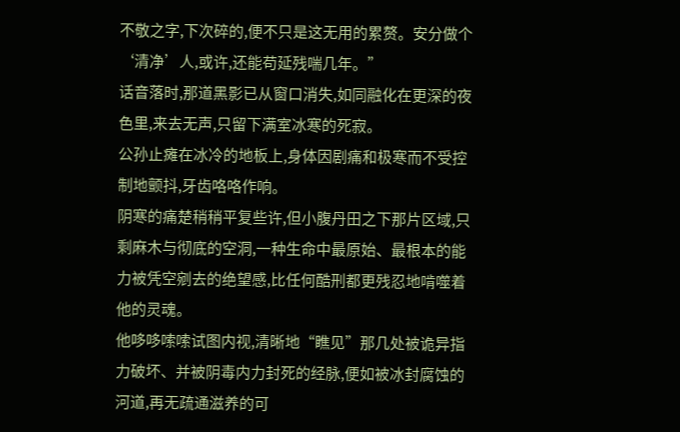不敬之字,下次碎的,便不只是这无用的累赘。安分做个‘清净’人,或许,还能苟延残喘几年。”
话音落时,那道黑影已从窗口消失,如同融化在更深的夜色里,来去无声,只留下满室冰寒的死寂。
公孙止瘫在冰冷的地板上,身体因剧痛和极寒而不受控制地颤抖,牙齿咯咯作响。
阴寒的痛楚稍稍平复些许,但小腹丹田之下那片区域,只剩麻木与彻底的空洞,一种生命中最原始、最根本的能力被凭空剜去的绝望感,比任何酷刑都更残忍地啃噬着他的灵魂。
他哆哆嗦嗦试图内视,清晰地“瞧见”那几处被诡异指力破坏、并被阴毒内力封死的经脉,便如被冰封腐蚀的河道,再无疏通滋养的可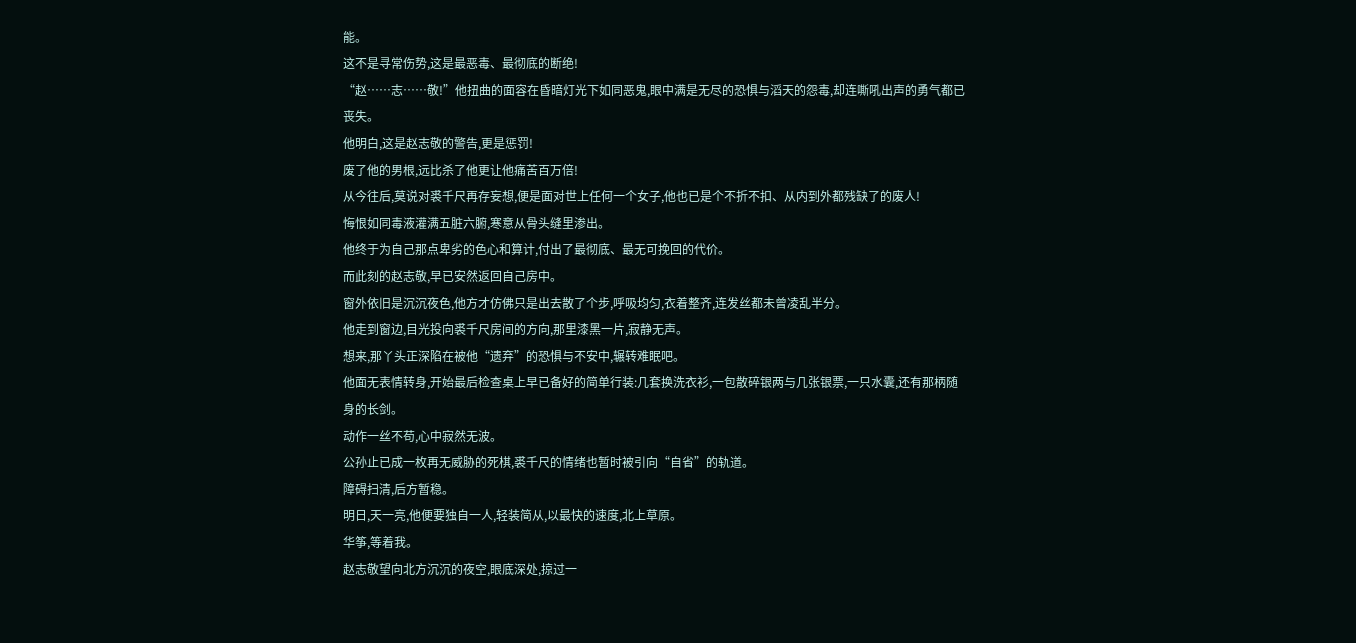能。
这不是寻常伤势,这是最恶毒、最彻底的断绝!
“赵……志……敬!”他扭曲的面容在昏暗灯光下如同恶鬼,眼中满是无尽的恐惧与滔天的怨毒,却连嘶吼出声的勇气都已丧失。
他明白,这是赵志敬的警告,更是惩罚!
废了他的男根,远比杀了他更让他痛苦百万倍!
从今往后,莫说对裘千尺再存妄想,便是面对世上任何一个女子,他也已是个不折不扣、从内到外都残缺了的废人!
悔恨如同毒液灌满五脏六腑,寒意从骨头缝里渗出。
他终于为自己那点卑劣的色心和算计,付出了最彻底、最无可挽回的代价。
而此刻的赵志敬,早已安然返回自己房中。
窗外依旧是沉沉夜色,他方才仿佛只是出去散了个步,呼吸均匀,衣着整齐,连发丝都未曾凌乱半分。
他走到窗边,目光投向裘千尺房间的方向,那里漆黑一片,寂静无声。
想来,那丫头正深陷在被他“遗弃”的恐惧与不安中,辗转难眠吧。
他面无表情转身,开始最后检查桌上早已备好的简单行装:几套换洗衣衫,一包散碎银两与几张银票,一只水囊,还有那柄随身的长剑。
动作一丝不苟,心中寂然无波。
公孙止已成一枚再无威胁的死棋,裘千尺的情绪也暂时被引向“自省”的轨道。
障碍扫清,后方暂稳。
明日,天一亮,他便要独自一人,轻装简从,以最快的速度,北上草原。
华筝,等着我。
赵志敬望向北方沉沉的夜空,眼底深处,掠过一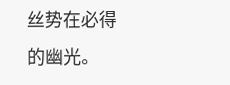丝势在必得的幽光。